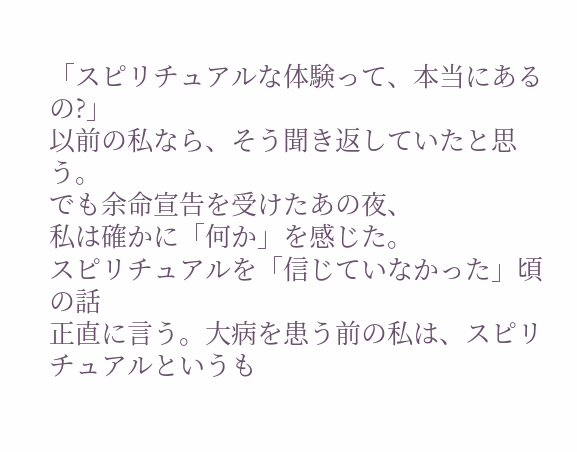「スピリチュアルな体験って、本当にあるの?」
以前の私なら、そう聞き返していたと思う。
でも余命宣告を受けたあの夜、
私は確かに「何か」を感じた。
スピリチュアルを「信じていなかった」頃の話
正直に言う。大病を患う前の私は、スピリチュアルというも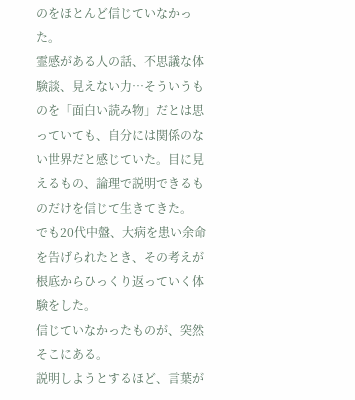のをほとんど信じていなかった。
霊感がある人の話、不思議な体験談、見えない力…そういうものを「面白い読み物」だとは思っていても、自分には関係のない世界だと感じていた。目に見えるもの、論理で説明できるものだけを信じて生きてきた。
でも20代中盤、大病を患い余命を告げられたとき、その考えが根底からひっくり返っていく体験をした。
信じていなかったものが、突然そこにある。
説明しようとするほど、言葉が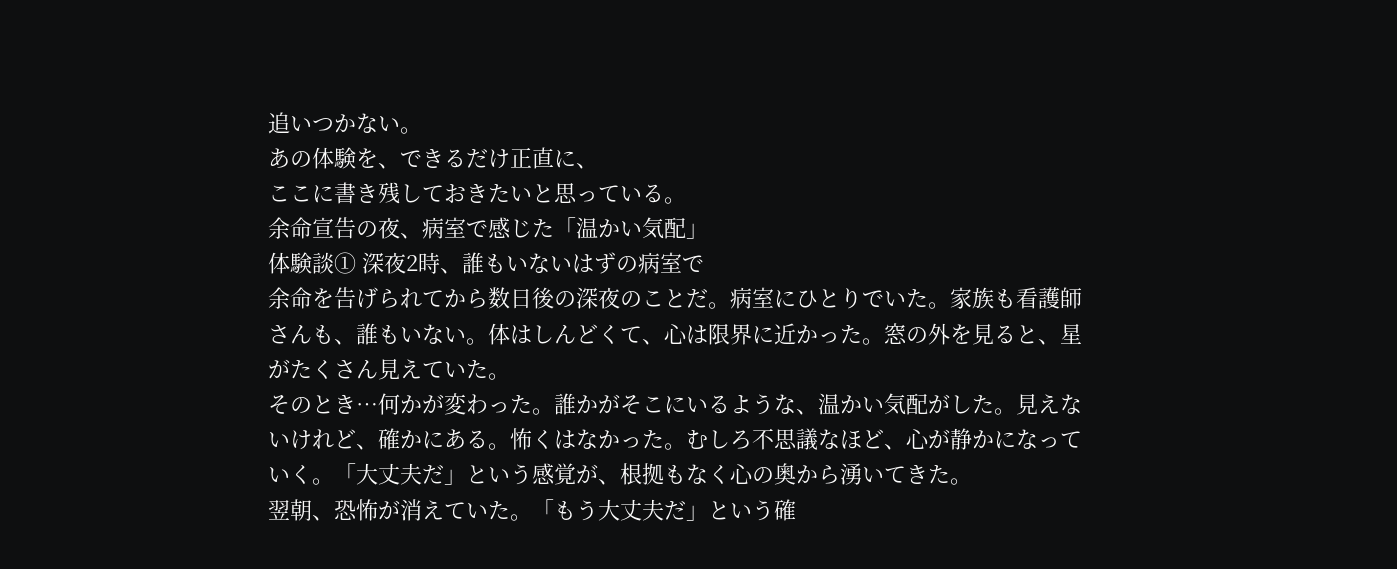追いつかない。
あの体験を、できるだけ正直に、
ここに書き残しておきたいと思っている。
余命宣告の夜、病室で感じた「温かい気配」
体験談① 深夜2時、誰もいないはずの病室で
余命を告げられてから数日後の深夜のことだ。病室にひとりでいた。家族も看護師さんも、誰もいない。体はしんどくて、心は限界に近かった。窓の外を見ると、星がたくさん見えていた。
そのとき…何かが変わった。誰かがそこにいるような、温かい気配がした。見えないけれど、確かにある。怖くはなかった。むしろ不思議なほど、心が静かになっていく。「大丈夫だ」という感覚が、根拠もなく心の奥から湧いてきた。
翌朝、恐怖が消えていた。「もう大丈夫だ」という確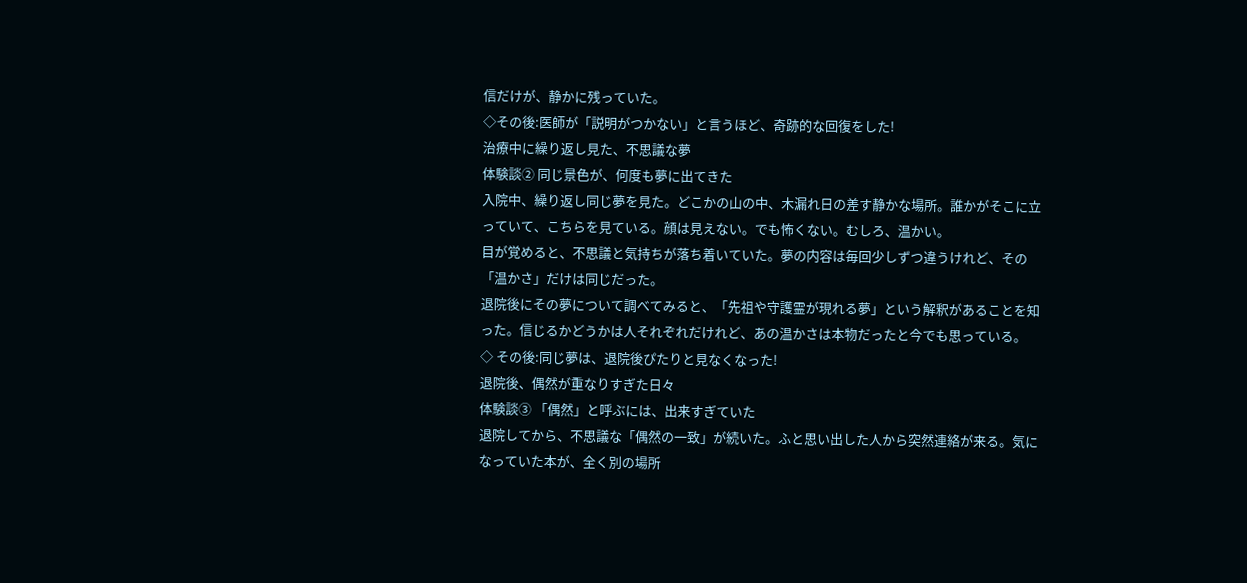信だけが、静かに残っていた。
◇その後:医師が「説明がつかない」と言うほど、奇跡的な回復をした!
治療中に繰り返し見た、不思議な夢
体験談② 同じ景色が、何度も夢に出てきた
入院中、繰り返し同じ夢を見た。どこかの山の中、木漏れ日の差す静かな場所。誰かがそこに立っていて、こちらを見ている。顔は見えない。でも怖くない。むしろ、温かい。
目が覚めると、不思議と気持ちが落ち着いていた。夢の内容は毎回少しずつ違うけれど、その「温かさ」だけは同じだった。
退院後にその夢について調べてみると、「先祖や守護霊が現れる夢」という解釈があることを知った。信じるかどうかは人それぞれだけれど、あの温かさは本物だったと今でも思っている。
◇ その後:同じ夢は、退院後ぴたりと見なくなった!
退院後、偶然が重なりすぎた日々
体験談③ 「偶然」と呼ぶには、出来すぎていた
退院してから、不思議な「偶然の一致」が続いた。ふと思い出した人から突然連絡が来る。気になっていた本が、全く別の場所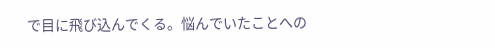で目に飛び込んでくる。悩んでいたことへの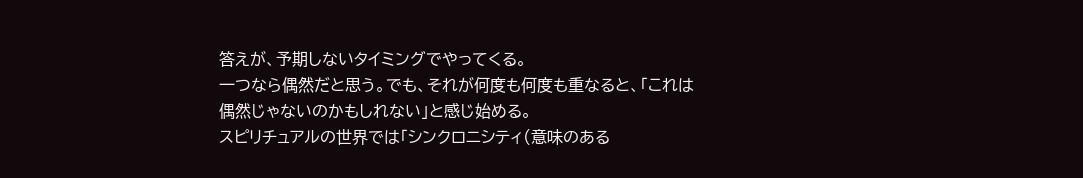答えが、予期しないタイミングでやってくる。
一つなら偶然だと思う。でも、それが何度も何度も重なると、「これは偶然じゃないのかもしれない」と感じ始める。
スピリチュアルの世界では「シンクロニシティ(意味のある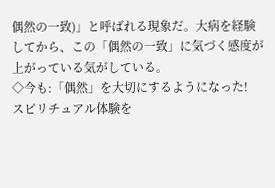偶然の一致)」と呼ばれる現象だ。大病を経験してから、この「偶然の一致」に気づく感度が上がっている気がしている。
◇今も:「偶然」を大切にするようになった!
スピリチュアル体験を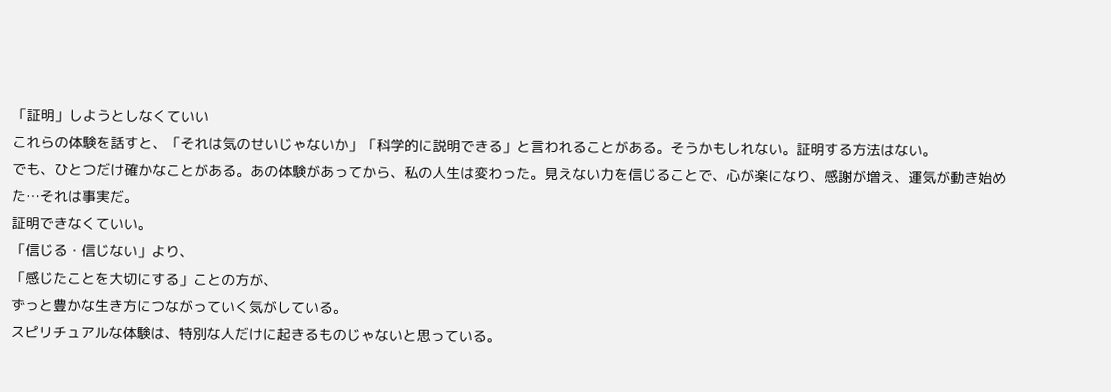「証明」しようとしなくていい
これらの体験を話すと、「それは気のせいじゃないか」「科学的に説明できる」と言われることがある。そうかもしれない。証明する方法はない。
でも、ひとつだけ確かなことがある。あの体験があってから、私の人生は変わった。見えない力を信じることで、心が楽になり、感謝が増え、運気が動き始めた…それは事実だ。
証明できなくていい。
「信じる・信じない」より、
「感じたことを大切にする」ことの方が、
ずっと豊かな生き方につながっていく気がしている。
スピリチュアルな体験は、特別な人だけに起きるものじゃないと思っている。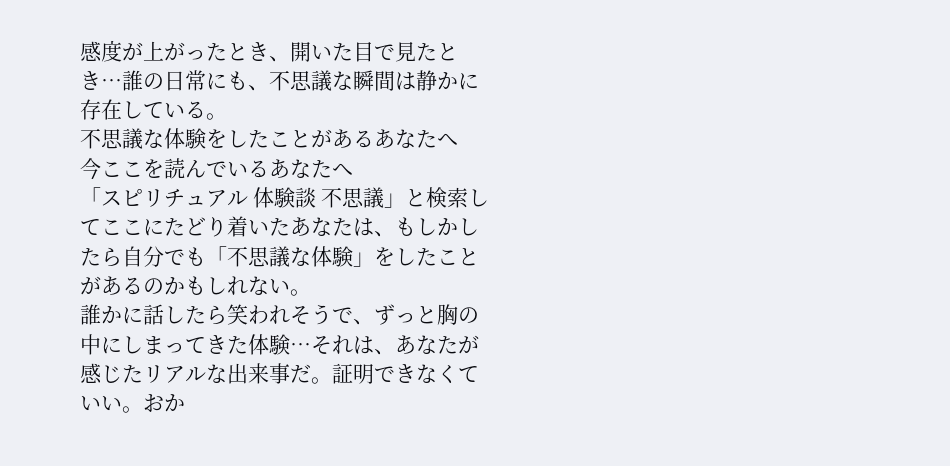感度が上がったとき、開いた目で見たとき…誰の日常にも、不思議な瞬間は静かに存在している。
不思議な体験をしたことがあるあなたへ
今ここを読んでいるあなたへ
「スピリチュアル 体験談 不思議」と検索してここにたどり着いたあなたは、もしかしたら自分でも「不思議な体験」をしたことがあるのかもしれない。
誰かに話したら笑われそうで、ずっと胸の中にしまってきた体験…それは、あなたが感じたリアルな出来事だ。証明できなくていい。おか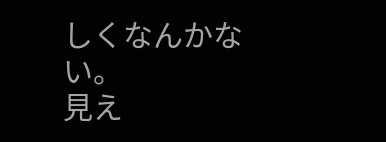しくなんかない。
見え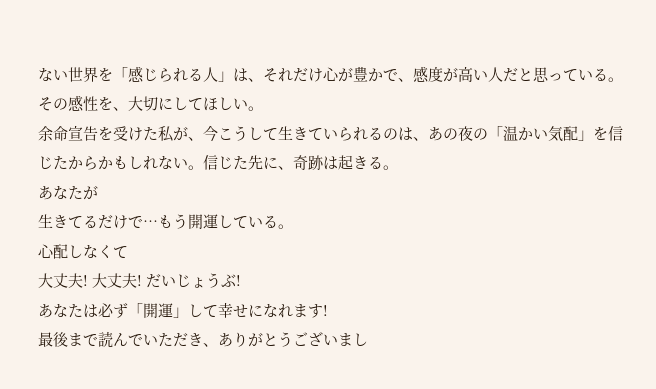ない世界を「感じられる人」は、それだけ心が豊かで、感度が高い人だと思っている。その感性を、大切にしてほしい。
余命宣告を受けた私が、今こうして生きていられるのは、あの夜の「温かい気配」を信じたからかもしれない。信じた先に、奇跡は起きる。
あなたが
生きてるだけで…もう開運している。
心配しなくて
大丈夫! 大丈夫! だいじょうぶ!
あなたは必ず「開運」して幸せになれます!
最後まで読んでいただき、ありがとうございまし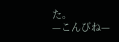た。
—こんびね—